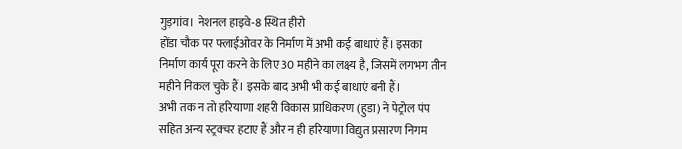गुड़गांव। नेशनल हाइवे-8 स्थित हीरो
होंडा चौक पर फ्लाईओवर के निर्माण में अभी कई बाधाएं हैं। इसका निर्माण कार्य पूरा करने के लिए 30 महीने का लक्ष्य है, जिसमें लगभग तीन महीने निकल चुके हैं। इसके बाद अभी भी कई बाधाएं बनी हैं।
अभी तक न तो हरियाणा शहरी विकास प्राधिकरण (हुडा) ने पेट्रोल पंप सहित अन्य स्ट्रक्चर हटाए हैं और न ही हरियाणा विद्युत प्रसारण निगम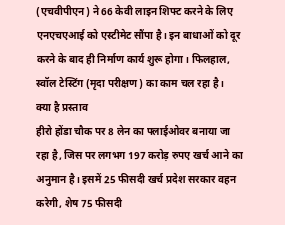(एचवीपीएन) ने 66 केवी लाइन शिफ्ट करने के लिए एनएचएआई को एस्टीमेट सौंपा है। इन बाधाओं को दूर करने के बाद ही निर्माण कार्य शुरू होगा। फिलहाल, स्वॉल टेस्टिंग (मृदा परीक्षण) का काम चल रहा है।
क्या है प्रस्ताव
हीरो होंडा चौक पर 8 लेन का फ्लाईओवर बनाया जा रहा है, जिस पर लगभग 197 करोड़ रुपए खर्च आने का अनुमान है। इसमें 25 फीसदी खर्च प्रदेश सरकार वहन करेगी, शेष 75 फीसदी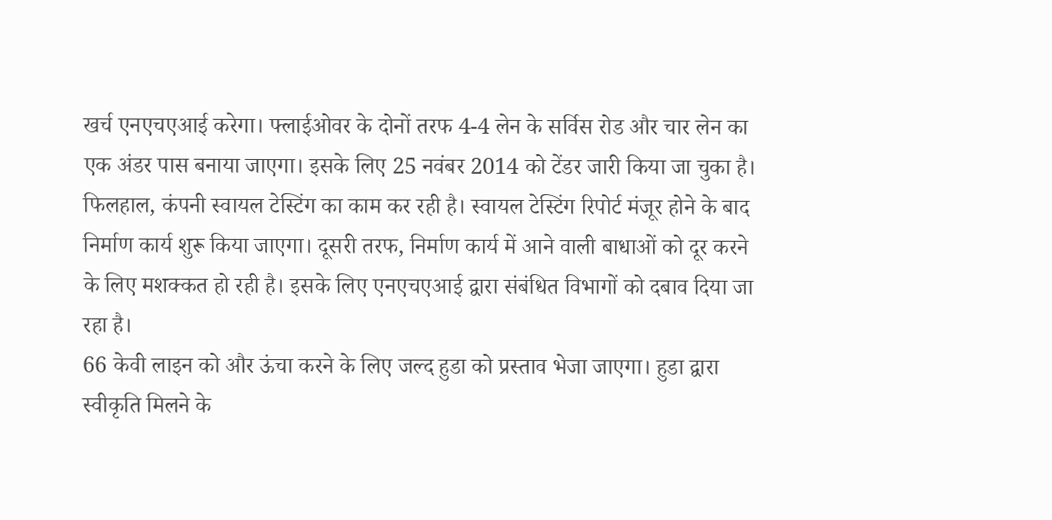खर्च एनएचएआई करेगा। फ्लाईओवर के दोनों तरफ 4-4 लेन के सर्विस रोड और चार लेन का एक अंडर पास बनाया जाएगा। इसके लिए 25 नवंबर 2014 को टेंडर जारी किया जा चुका है। फिलहाल, कंपनी स्वायल टेस्टिंग का काम कर रही है। स्वायल टेस्टिंग रिपोर्ट मंजूर होने के बाद निर्माण कार्य शुरू किया जाएगा। दूसरी तरफ, निर्माण कार्य में आने वाली बाधाओं को दूर करने के लिए मशक्कत हो रही है। इसके लिए एनएचएआई द्वारा संबंधित विभागों को दबाव दिया जा रहा है।
66 केवी लाइन को और ऊंचा करने के लिए जल्द हुडा को प्रस्ताव भेजा जाएगा। हुडा द्वारा स्वीकृति मिलने के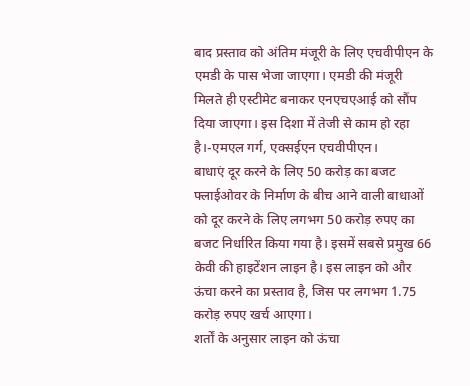बाद प्रस्ताव को अंतिम मंजूरी के लिए एचवीपीएन के एमडी के पास भेजा जाएगा। एमडी की मंजूरी मिलते ही एस्टीमेट बनाकर एनएचएआई को सौंप दिया जाएगा। इस दिशा में तेजी से काम हो रहा है।-एमएल गर्ग, एक्सईएन एचवीपीएन।
बाधाएं दूर करने के लिए 50 करोड़ का बजट
फ्लाईओवर के निर्माण के बीच आने वाली बाधाओं को दूर करने के लिए लगभग 50 करोड़ रुपए का बजट निर्धारित किया गया है। इसमें सबसे प्रमुख 66 केवी की हाइटेंशन लाइन है। इस लाइन को और ऊंचा करने का प्रस्ताव है, जिस पर लगभग 1.75 करोड़ रुपए खर्च आएगा।
शर्तों के अनुसार लाइन को ऊंचा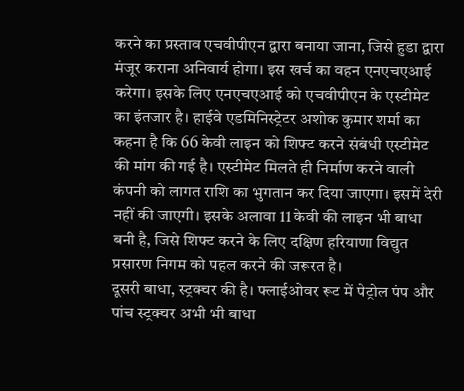करने का प्रस्ताव एचवीपीएन द्वारा बनाया जाना, जिसे हुडा द्वारा मंजूर कराना अनिवार्य होगा। इस खर्च का वहन एनएचएआई करेगा। इसके लिए एनएचएआई को एचवीपीएन के एस्टीमेट का इंतजार है। हाईवे एडमिनिस्ट्रेटर अशोक कुमार शर्मा का कहना है कि 66 केवी लाइन को शिफ्ट करने संबंधी एस्टीमेट की मांग की गई है। एस्टीमेट मिलते ही निर्माण करने वाली कंपनी को लागत राशि का भुगतान कर दिया जाएगा। इसमें देरी नहीं की जाएगी। इसके अलावा 11 केवी की लाइन भी बाधा बनी है, जिसे शिफ्ट करने के लिए दक्षिण हरियाणा विद्युत प्रसारण निगम को पहल करने की जरूरत है।
दूसरी बाधा, स्ट्रक्चर की है। फ्लाईओवर रूट में पेट्रोल पंप और पांच स्ट्रक्चर अभी भी बाधा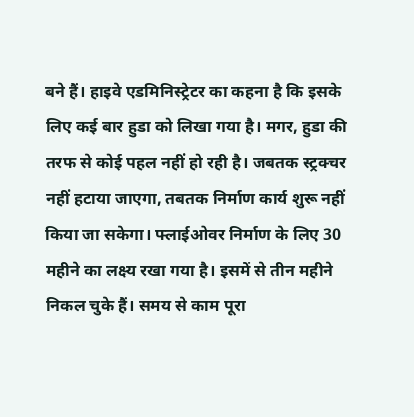बने हैं। हाइवे एडमिनिस्ट्रेटर का कहना है कि इसके लिए कई बार हुडा को लिखा गया है। मगर, हुडा की तरफ से कोई पहल नहीं हो रही है। जबतक स्ट्रक्चर नहीं हटाया जाएगा, तबतक निर्माण कार्य शुरू नहीं किया जा सकेगा। फ्लाईओवर निर्माण के लिए 30 महीने का लक्ष्य रखा गया है। इसमें से तीन महीने निकल चुके हैं। समय से काम पूरा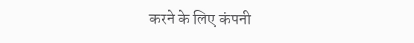करने के लिए कंपनी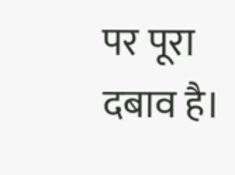पर पूरा दबाव है।